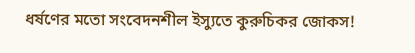ধর্ষণের মতো সংবেদনশীল ইস্যুতে কুরুচিকর জোকস!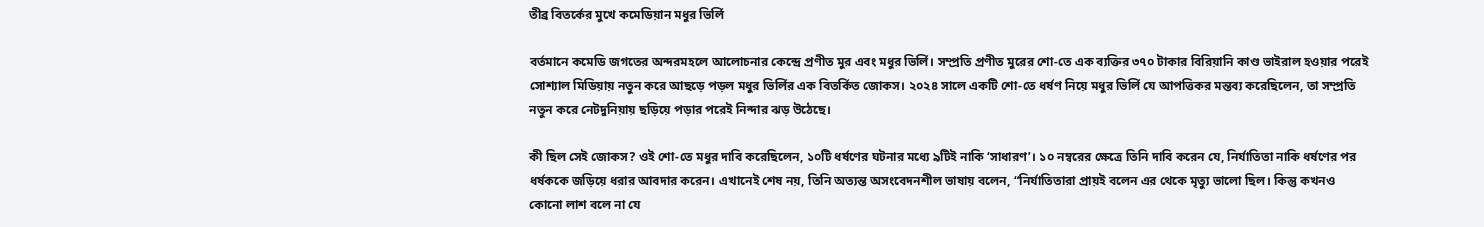তীব্র বিতর্কের মুখে কমেডিয়ান মধুর ভির্লি

বর্তমানে কমেডি জগতের অন্দরমহলে আলোচনার কেন্দ্রে প্রণীত মুর এবং মধুর ভির্লি। সম্প্রতি প্রণীত মুরের শো-তে এক ব্যক্তির ৩৭০ টাকার বিরিয়ানি কাণ্ড ভাইরাল হওয়ার পরেই সোশ্যাল মিডিয়ায় নতুন করে আছড়ে পড়ল মধুর ভির্লির এক বিতর্কিত জোকস। ২০২৪ সালে একটি শো-তে ধর্ষণ নিয়ে মধুর ভির্লি যে আপত্তিকর মন্তব্য করেছিলেন, তা সম্প্রতি নতুন করে নেটদুনিয়ায় ছড়িয়ে পড়ার পরেই নিন্দার ঝড় উঠেছে।

কী ছিল সেই জোকস? ওই শো-তে মধুর দাবি করেছিলেন, ১০টি ধর্ষণের ঘটনার মধ্যে ৯টিই নাকি ‘সাধারণ’। ১০ নম্বরের ক্ষেত্রে তিনি দাবি করেন যে, নির্যাতিতা নাকি ধর্ষণের পর ধর্ষককে জড়িয়ে ধরার আবদার করেন। এখানেই শেষ নয়, তিনি অত্যন্ত অসংবেদনশীল ভাষায় বলেন, “নির্যাতিতারা প্রায়ই বলেন এর থেকে মৃত্যু ভালো ছিল। কিন্তু কখনও কোনো লাশ বলে না যে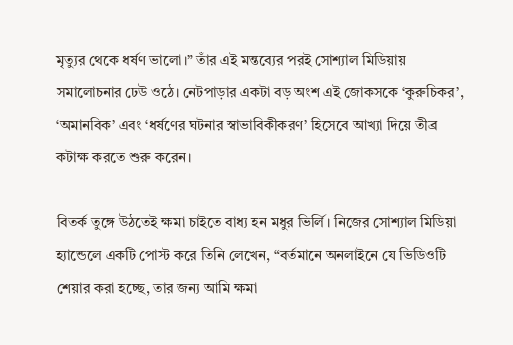মৃত্যুর থেকে ধর্ষণ ভালো।” তাঁর এই মন্তব্যের পরই সোশ্যাল মিডিয়ায় সমালোচনার ঢেউ ওঠে। নেটপাড়ার একটা বড় অংশ এই জোকসকে ‘কুরুচিকর’, ‘অমানবিক’ এবং ‘ধর্ষণের ঘটনার স্বাভাবিকীকরণ’ হিসেবে আখ্যা দিয়ে তীব্র কটাক্ষ করতে শুরু করেন।

বিতর্ক তুঙ্গে উঠতেই ক্ষমা চাইতে বাধ্য হন মধুর ভির্লি। নিজের সোশ্যাল মিডিয়া হ্যান্ডেলে একটি পোস্ট করে তিনি লেখেন, “বর্তমানে অনলাইনে যে ভিডিওটি শেয়ার করা হচ্ছে, তার জন্য আমি ক্ষমা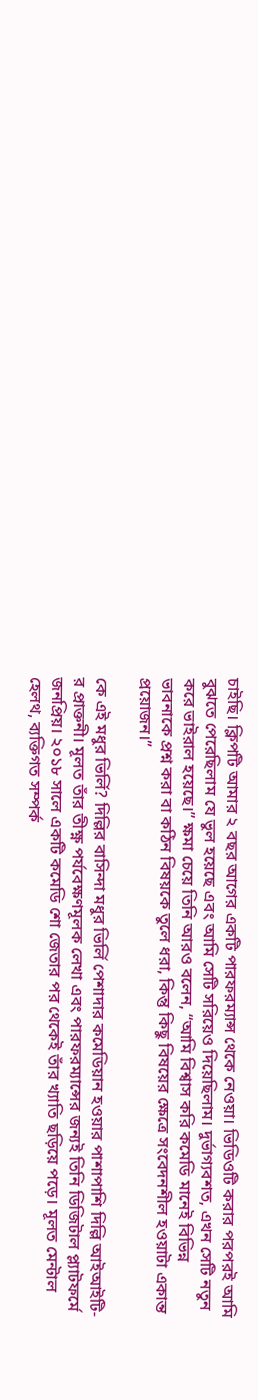চাইছি। ক্লিপটি আমার ২ বছর আগের একটি পারফরম্যান্স থেকে নেওয়া। ভিডিওটি করার পরপরই আমি বুঝতে পেরেছিলাম যে ভুল হয়েছে এবং আমি সেটি সরিয়েও দিয়েছিলাম। দুর্ভাগ্যবশত, এখন সেটি নতুন করে ভাইরাল হয়েছে।” ক্ষমা চেয়ে তিনি আরও বলেন, “আমি বিশ্বাস করি কমেডি মানেই বিভিন্ন ভাবনাকে প্রশ্ন করা বা কঠিন বিষয়কে তুলে ধরা, কিন্তু কিছু বিষয়ের ক্ষেত্রে সংবেদনশীল হওয়াটা একান্ত প্রয়োজন।”

কে এই মধুর ভির্লি? দিল্লির বাসিন্দা মধুর ভির্লি পেশাদার কমেডিয়ান হওয়ার পাশাপাশি দিল্লি আইআইটি-র প্রাক্তনী। মূলত তাঁর তীক্ষ্ণ পর্যবেক্ষণমূলক লেখা এবং পারফরম্যান্সের জন্যই তিনি ডিজিটাল প্ল্যাটফর্মে জনপ্রিয়। ২০১৮ সালে একটি কমেডি শো জেতার পর থেকেই তাঁর খ্যাতি ছড়িয়ে পড়ে। মূলত মেন্টাল হেলথ, ব্যক্তিগত সম্পর্ক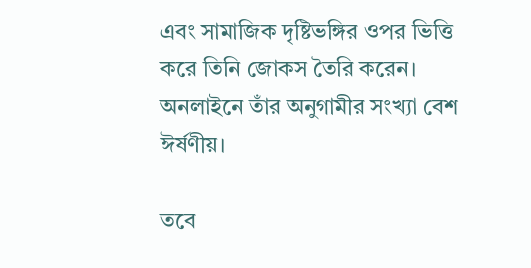এবং সামাজিক দৃষ্টিভঙ্গির ওপর ভিত্তি করে তিনি জোকস তৈরি করেন। অনলাইনে তাঁর অনুগামীর সংখ্যা বেশ ঈর্ষণীয়।

তবে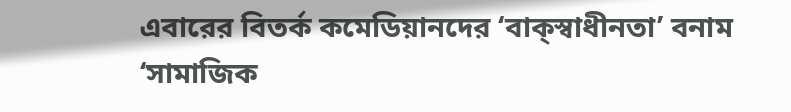এবারের বিতর্ক কমেডিয়ানদের ‘বাক্‌স্বাধীনতা’ বনাম ‘সামাজিক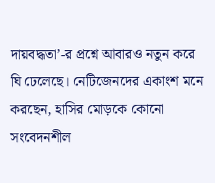দায়বদ্ধতা’-র প্রশ্নে আবারও নতুন করে ঘি ঢেলেছে। নেটিজেনদের একাংশ মনে করছেন, হাসির মোড়কে কোনো সংবেদনশীল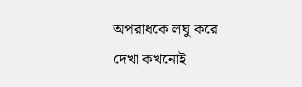অপরাধকে লঘু করে দেখা কখনোই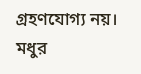গ্রহণযোগ্য নয়। মধুর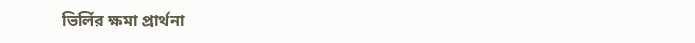ভির্লির ক্ষমা প্রার্থনা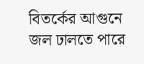বিতর্কের আগুনে জল ঢালতে পারে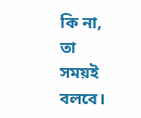কি না, তা সময়ই বলবে।